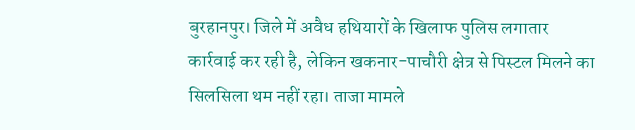बुरहानपुर। जिले में अवैध हथियारों के खिलाफ पुलिस लगातार कार्रवाई कर रही है, लेकिन खकनार-पाचौरी क्षेत्र से पिस्टल मिलने का सिलसिला थम नहीं रहा। ताजा मामले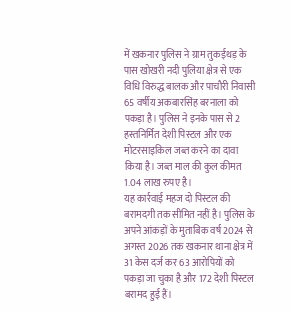में खकनार पुलिस ने ग्राम तुकईथड़ के पास खोखरी नदी पुलिया क्षेत्र से एक विधि विरुद्ध बालक और पाचौरी निवासी 65 वर्षीय अकबारसिंह बरनाला को पकड़ा है। पुलिस ने इनके पास से 2 हस्तनिर्मित देशी पिस्टल और एक मोटरसाइकिल जब्त करने का दावा किया है। जब्त माल की कुल कीमत 1.04 लाख रुपए है।
यह कार्रवाई महज दो पिस्टल की बरामदगी तक सीमित नहीं है। पुलिस के अपने आंकड़ों के मुताबिक वर्ष 2024 से अगस्त 2026 तक खकनार थाना क्षेत्र में 31 केस दर्ज कर 63 आरोपियों को पकड़ा जा चुका है और 172 देशी पिस्टल बरामद हुई हैं।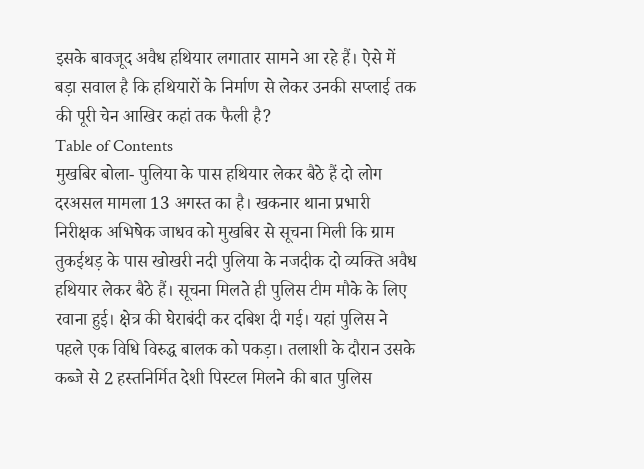इसके बावजूद अवैध हथियार लगातार सामने आ रहे हैं। ऐसे में बड़ा सवाल है कि हथियारों के निर्माण से लेकर उनकी सप्लाई तक की पूरी चेन आखिर कहां तक फैली है?
Table of Contents
मुखबिर बोला- पुलिया के पास हथियार लेकर बैठे हैं दो लोग
दरअसल मामला 13 अगस्त का है। खकनार थाना प्रभारी निरीक्षक अभिषेक जाधव को मुखबिर से सूचना मिली कि ग्राम तुकईथड़ के पास खोखरी नदी पुलिया के नजदीक दो व्यक्ति अवैध हथियार लेकर बैठे हैं। सूचना मिलते ही पुलिस टीम मौके के लिए रवाना हुई। क्षेत्र की घेराबंदी कर दबिश दी गई। यहां पुलिस ने पहले एक विधि विरुद्ध बालक को पकड़ा। तलाशी के दौरान उसके कब्जे से 2 हस्तनिर्मित देशी पिस्टल मिलने की बात पुलिस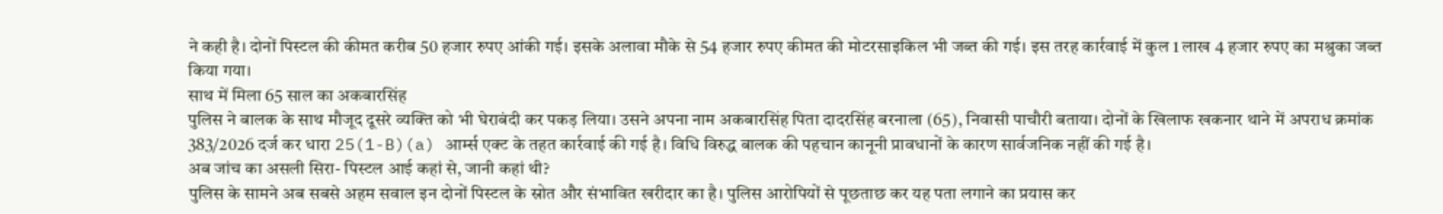ने कही है। दोनों पिस्टल की कीमत करीब 50 हजार रुपए आंकी गई। इसके अलावा मौके से 54 हजार रुपए कीमत की मोटरसाइकिल भी जब्त की गई। इस तरह कार्रवाई में कुल 1 लाख 4 हजार रुपए का मश्रुका जब्त किया गया।
साथ में मिला 65 साल का अकबारसिंह
पुलिस ने बालक के साथ मौजूद दूसरे व्यक्ति को भी घेराबंदी कर पकड़ लिया। उसने अपना नाम अकबारसिंह पिता दादरसिंह बरनाला (65), निवासी पाचौरी बताया। दोनों के खिलाफ खकनार थाने में अपराध क्रमांक 383/2026 दर्ज कर धारा 25(1-B)(a) आर्म्स एक्ट के तहत कार्रवाई की गई है। विधि विरुद्ध बालक की पहचान कानूनी प्रावधानों के कारण सार्वजनिक नहीं की गई है।
अब जांच का असली सिरा- पिस्टल आई कहां से, जानी कहां थी?
पुलिस के सामने अब सबसे अहम सवाल इन दोनों पिस्टल के स्रोत और संभावित खरीदार का है। पुलिस आरोपियों से पूछताछ कर यह पता लगाने का प्रयास कर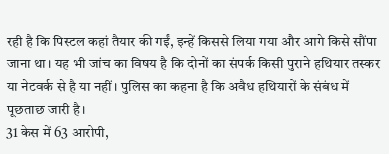रही है कि पिस्टल कहां तैयार की गईं, इन्हें किससे लिया गया और आगे किसे सौंपा जाना था। यह भी जांच का विषय है कि दोनों का संपर्क किसी पुराने हथियार तस्कर या नेटवर्क से है या नहीं। पुलिस का कहना है कि अवैध हथियारों के संबंध में पूछताछ जारी है।
31 केस में 63 आरोपी,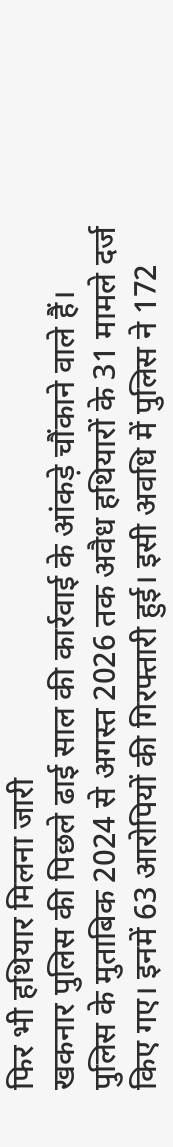फिर भी हथियार मिलना जारी
खकनार पुलिस की पिछले ढाई साल की कार्रवाई के आंकड़े चौंकाने वाले हैं। पुलिस के मुताबिक 2024 से अगस्त 2026 तक अवैध हथियारों के 31 मामले दर्ज किए गए। इनमें 63 आरोपियों की गिरफ्तारी हुई। इसी अवधि में पुलिस ने 172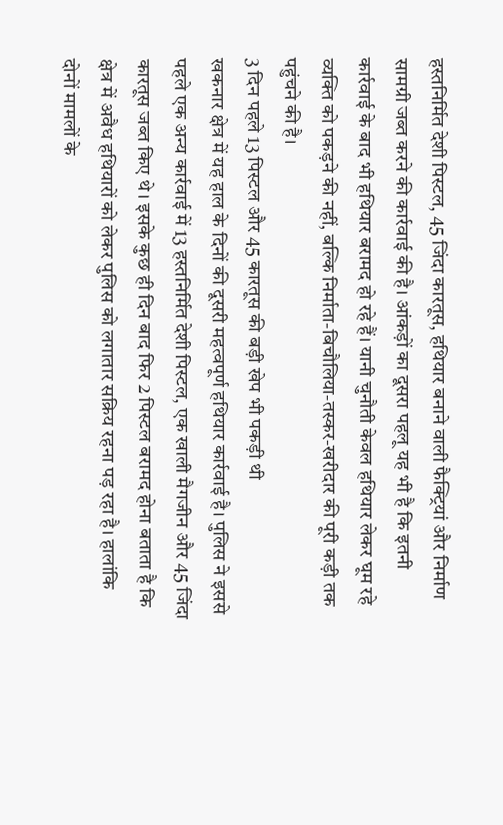हस्तनिर्मित देशी पिस्टल, 45 जिंदा कारतूस, हथियार बनाने वाली फैक्ट्रियां और निर्माण सामग्री जब्त करने की कार्रवाई की है। आंकड़ों का दूसरा पहलू यह भी है कि इतनी कार्रवाई के बाद भी हथियार बरामद हो रहे हैं। यानी चुनौती केवल हथियार लेकर घूम रहे व्यक्ति को पकड़ने की नहीं, बल्कि निर्माता-बिचौलिया-तस्कर-खरीदार की पूरी कड़ी तक पहुंचने की है।
3 दिन पहले 13 पिस्टल और 45 कारतूस की बड़ी खेप भी पकड़ी थी
खकनार क्षेत्र में यह हाल के दिनों की दूसरी महत्वपूर्ण हथियार कार्रवाई है। पुलिस ने इससे पहले एक अन्य कार्रवाई में 13 हस्तनिर्मित देशी पिस्टल, एक खाली मैगजीन और 45 जिंदा कारतूस जब्त किए थे। इसके कुछ ही दिन बाद फिर 2 पिस्टल बरामद होना बताता है कि क्षेत्र में अवैध हथियारों को लेकर पुलिस को लगातार सक्रिय रहना पड़ रहा है। हालांकि दोनों मामलों के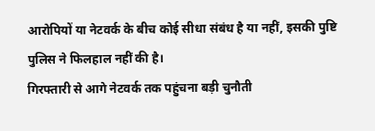आरोपियों या नेटवर्क के बीच कोई सीधा संबंध है या नहीं, इसकी पुष्टि पुलिस ने फिलहाल नहीं की है।
गिरफ्तारी से आगे नेटवर्क तक पहुंचना बड़ी चुनौती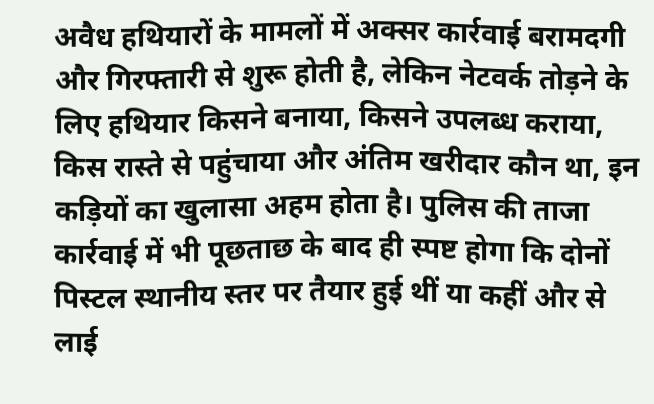अवैध हथियारों के मामलों में अक्सर कार्रवाई बरामदगी और गिरफ्तारी से शुरू होती है, लेकिन नेटवर्क तोड़ने के लिए हथियार किसने बनाया, किसने उपलब्ध कराया, किस रास्ते से पहुंचाया और अंतिम खरीदार कौन था, इन कड़ियों का खुलासा अहम होता है। पुलिस की ताजा कार्रवाई में भी पूछताछ के बाद ही स्पष्ट होगा कि दोनों पिस्टल स्थानीय स्तर पर तैयार हुई थीं या कहीं और से लाई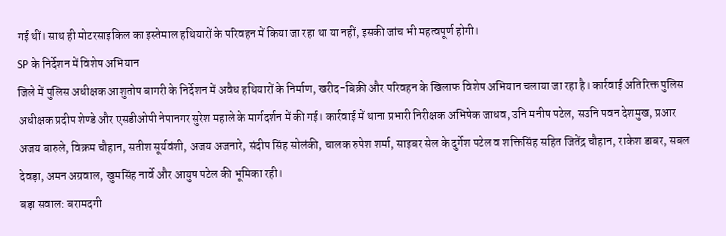गई थीं। साथ ही मोटरसाइकिल का इस्तेमाल हथियारों के परिवहन में किया जा रहा था या नहीं, इसकी जांच भी महत्वपूर्ण होगी।
SP के निर्देशन में विशेष अभियान
जिले में पुलिस अधीक्षक आशुतोष बागरी के निर्देशन में अवैध हथियारों के निर्माण, खरीद-बिक्री और परिवहन के खिलाफ विशेष अभियान चलाया जा रहा है। कार्रवाई अतिरिक्त पुलिस अधीक्षक प्रदीप शेण्डे और एसडीओपी नेपानगर सुरेश महाले के मार्गदर्शन में की गई। कार्रवाई में थाना प्रभारी निरीक्षक अभिषेक जाधव, उनि मनीष पटेल, सउनि पवन देशमुख, प्रआर अजय बारुले, विक्रम चौहान, सतीश सूर्यवंशी, अजय अजनारे, संदीप सिंह सोलंकी, चालक रुपेश शर्मा, साइबर सेल के दुर्गेश पटेल व शक्तिसिंह सहित जितेंद्र चौहान, राकेश डाबर, सबल देवड़ा, अमन अग्रवाल, खुमसिंह नार्वे और आयुष पटेल की भूमिका रही।
बड़ा सवाल: बरामदगी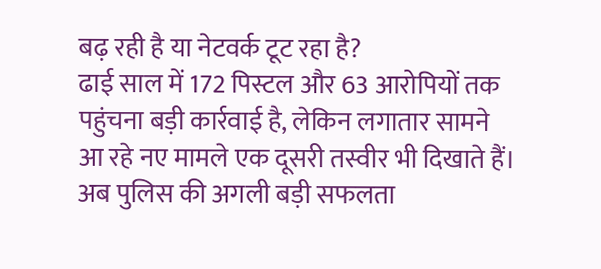बढ़ रही है या नेटवर्क टूट रहा है?
ढाई साल में 172 पिस्टल और 63 आरोपियों तक पहुंचना बड़ी कार्रवाई है, लेकिन लगातार सामने आ रहे नए मामले एक दूसरी तस्वीर भी दिखाते हैं। अब पुलिस की अगली बड़ी सफलता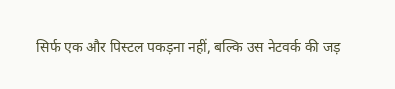सिर्फ एक और पिस्टल पकड़ना नहीं, बल्कि उस नेटवर्क की जड़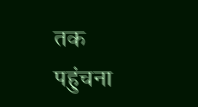तक पहुंचना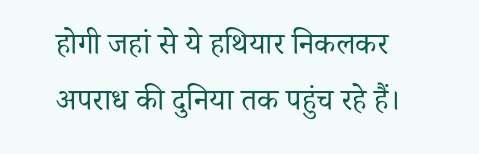होगी जहां से ये हथियार निकलकर अपराध की दुनिया तक पहुंच रहे हैं।